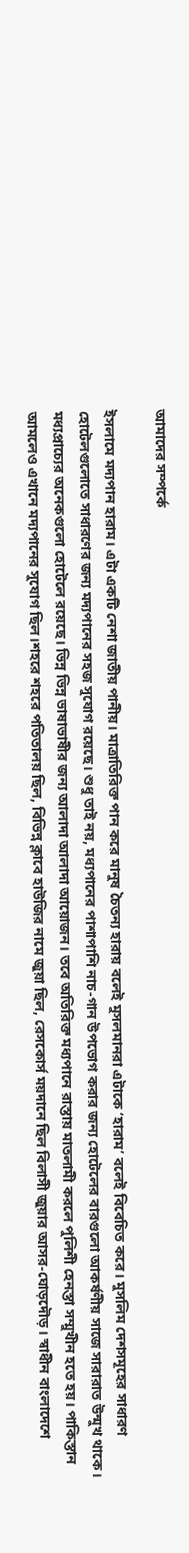আমাদের সম্পর্কে

ইসলামে মদ্যপান হারাম। এটা একটি নেশা জাতীয় পানীয়। মাত্রাতিরিক্ত পান করে মানুষ চৈতন্য হারায় বলেই মুসলমানরা এটাকে ‘হারাম’ বলেই বিবেচিত করে। মুসলিম দেশসমূহের সাধারণ হোটেলগুলোতে সাধারণের জন্য মদ্যপানের সহজ সুযোগ রয়েছে। শুধু তাই নয়, মধ্যপানের পাশাপাশি নাচ-গান উপভোগ করার জন্য হোটেলের বারগুলো আকর্ষণীয় সাজে সারারাত উন্মুখ থাকে। মধ্যপ্রাচ্যের অনেকগুলো হোটেলে রয়েছে। ভিন্ন ভিন্ন ভাষাভাষীর জন্য আলাদা আলাদা আয়োজন। তবে অতিরিক্ত মধ্যপানে রাস্তায় মাতলামী করলে পুলিশী হেনস্তা সম্মুখীন হতে হয়। পাকিস্তান আমলেও এখানে মদ্যপানের সুযোগ ছিল।শহরে শহরে পতিতালয় ছিল, বিভিন্ন ক্লাবে হাউজির নামে জুয়া ছিল, রেসকোর্স ময়দানে ছিল বিলাসী জুয়ার আসর-ঘোড়দৌড়। স্বাধীন বাংলাদেশে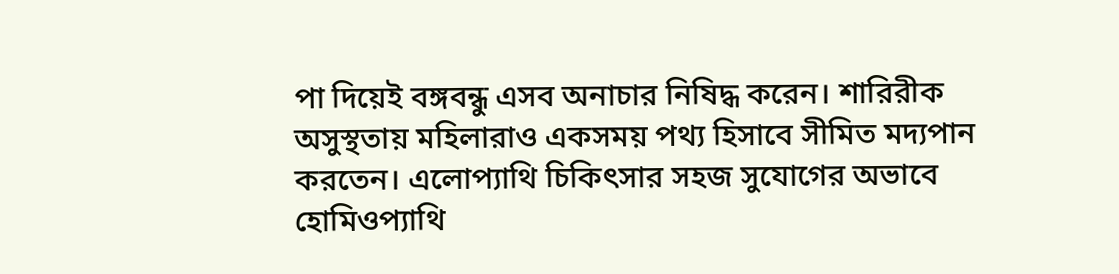পা দিয়েই বঙ্গবন্ধু এসব অনাচার নিষিদ্ধ করেন। শারিরীক অসুস্থতায় মহিলারাও একসময় পথ্য হিসাবে সীমিত মদ্যপান করতেন। এলোপ্যাথি চিকিৎসার সহজ সুযোগের অভাবে হোমিওপ্যাথি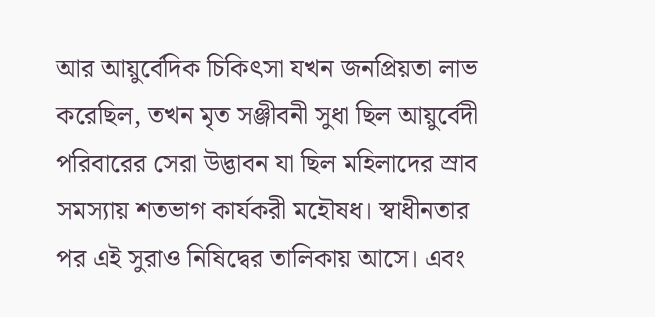আর আয়ুর্বেদিক চিকিৎসা যখন জনপ্রিয়তা লাভ করেছিল, তখন মৃত সঞ্জীবনী সুধা ছিল আয়ুর্বেদী পরিবারের সেরা উদ্ভাবন যা ছিল মহিলাদের স্রাব সমস্যায় শতভাগ কার্যকরী মহৌষধ। স্বাধীনতার পর এই সুরাও নিষিদ্বের তালিকায় আসে। এবং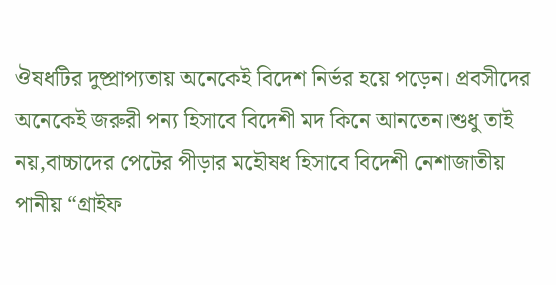ঔষধটির দুষ্প্রাপ্যতায় অনেকেই বিদেশ নির্ভর হয়ে পড়েন। প্রবসীদের অনেকেই জরুরী পন্য হিসাবে বিদেশী মদ কিনে আনতেন।শুধু তাই নয়,বাচ্চাদের পেটের পীড়ার মহৌষধ হিসাবে বিদেশী নেশাজাতীয় পানীয় “গ্রাইফ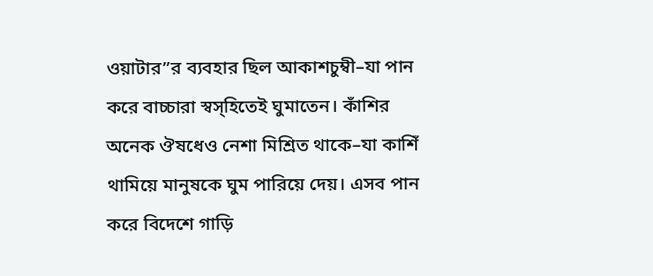ওয়াটার”র ব্যবহার ছিল আকাশচুম্বী–যা পান করে বাচ্চারা স্বস্হিতেই ঘুমাতেন। কাঁশির অনেক ঔষধেও নেশা মিশ্রিত থাকে–যা কাশিঁ থামিয়ে মানুষকে ঘুম পারিয়ে দেয়। এসব পান করে বিদেশে গাড়ি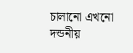চালানো এখনো দন্ডনীয়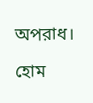অপরাধ।

হোম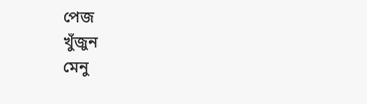পেজ
খুঁজুন
মেনু